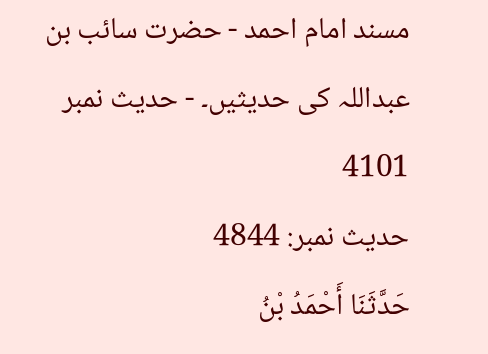مسند امام احمد - حضرت سائب بن عبداللہ کی حدیثیں۔ - حدیث نمبر 4101
حدیث نمبر: 4844
حَدَّثَنَا أَحْمَدُ بْنُ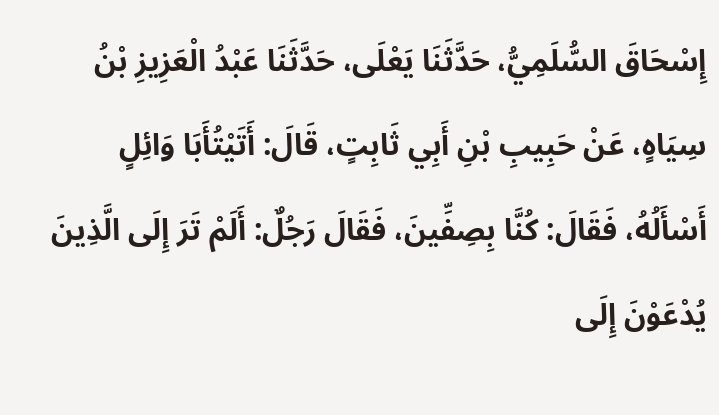إِسْحَاقَ السُّلَمِيُّ، حَدَّثَنَا يَعْلَى، حَدَّثَنَا عَبْدُ الْعَزِيزِ بْنُ سِيَاهٍ، عَنْ حَبِيبِ بْنِ أَبِي ثَابِتٍ، قَالَ: أَتَيْتُأَبَا وَائِلٍ أَسْأَلُهُ، فَقَالَ: كُنَّا بِصِفِّينَ، فَقَالَ رَجُلٌ: أَلَمْ تَرَ إِلَى الَّذِينَ يُدْعَوْنَ إِلَى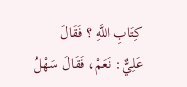كِتَابِ اللَّهِ ؟ فَقَالَ عَلِيٌّ: نَعَمْ، فَقَالَ سَهْلُ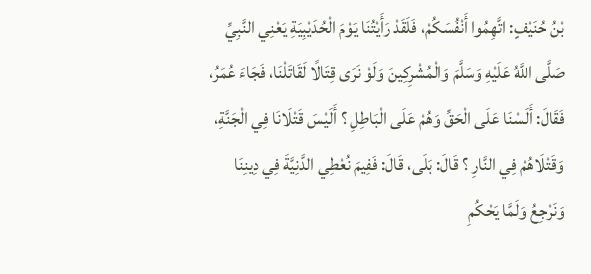بْنُ حُنَيْفٍ: اتَّهِمُوا أَنْفُسَكُمْ، فَلَقَدْ رَأَيْتُنَا يَوْمَ الْحُدَيْبِيَةِ يَعْنِي النَّبِيِّ صَلَّى اللَّهُ عَلَيْهِ وَسَلَّمَ وَالْمُشْرِكِينَ وَلَوْ نَرَى قِتَالًا لَقَاتَلْنَا، فَجَاءَ عُمَرُ، فَقَالَ: أَلَسْنَا عَلَى الْحَقِّ وَهُمْ عَلَى الْبَاطِلِ ؟ أَلَيْسَ قَتْلَانَا فِي الْجَنَّةِ، وَقَتْلَاهُمْ فِي النَّارِ ؟ قَالَ: بَلَى، قَالَ: فَفِيمَ نُعْطِي الدَّنِيَّةَ فِي دِينِنَا وَنَرْجِعُ وَلَمَّا يَحْكُمِ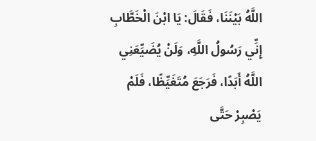اللَّهُ بَيْنَنَا، فَقَالَ: يَا ابْنَ الْخَطَّابِ إِنِّي رَسُولُ اللَّهِ، وَلَنْ يُضَيِّعَنِي اللَّهُ أَبَدًا، فَرَجَعَ مُتَغَيِّظًا، فَلَمْ يَصْبِرْ حَتَّى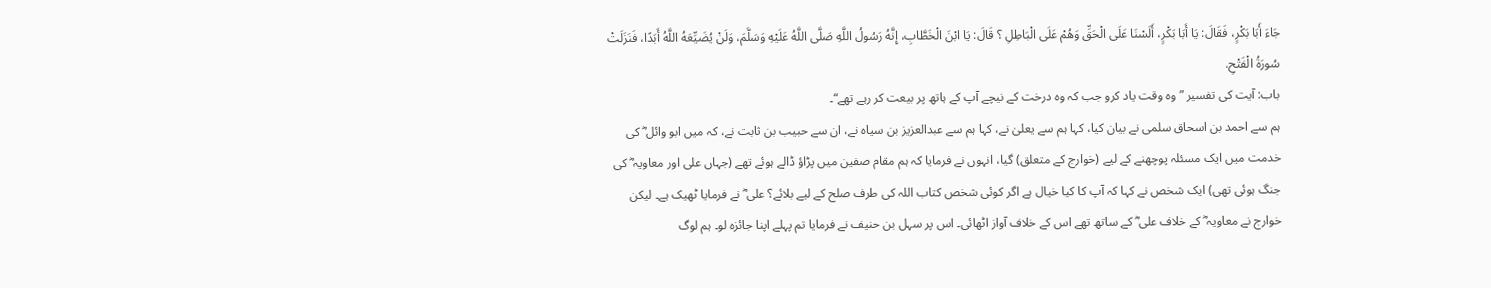جَاءَ أَبَا بَكْرٍ، فَقَالَ: يَا أَبَا بَكْرٍ، أَلَسْنَا عَلَى الْحَقِّ وَهُمْ عَلَى الْبَاطِلِ ؟ قَالَ: يَا ابْنَ الْخَطَّابِ، إِنَّهُ رَسُولُ اللَّهِ صَلَّى اللَّهُ عَلَيْهِ وَسَلَّمَ، وَلَنْ يُضَيِّعَهُ اللَّهُ أَبَدًا، فَنَزَلَتْ سُورَةُ الْفَتْحِ.
باب: آیت کی تفسیر ”وہ وقت یاد کرو جب کہ وہ درخت کے نیچے آپ کے ہاتھ پر بیعت کر رہے تھے“۔
ہم سے احمد بن اسحاق سلمی نے بیان کیا، کہا ہم سے یعلیٰ نے، کہا ہم سے عبدالعزیز بن سیاہ نے، ان سے حبیب بن ثابت نے، کہ میں ابو وائل ؓ کی خدمت میں ایک مسئلہ پوچھنے کے لیے (خوارج کے متعلق) گیا، انہوں نے فرمایا کہ ہم مقام صفین میں پڑاؤ ڈالے ہوئے تھے (جہاں علی اور معاویہ ؓ کی جنگ ہوئی تھی) ایک شخص نے کہا کہ آپ کا کیا خیال ہے اگر کوئی شخص کتاب اللہ کی طرف صلح کے لیے بلائے؟ علی ؓ نے فرمایا ٹھیک ہے۔ لیکن خوارج نے معاویہ ؓ کے خلاف علی ؓ کے ساتھ تھے اس کے خلاف آواز اٹھائی۔ اس پر سہل بن حنیف نے فرمایا تم پہلے اپنا جائزہ لو۔ ہم لوگ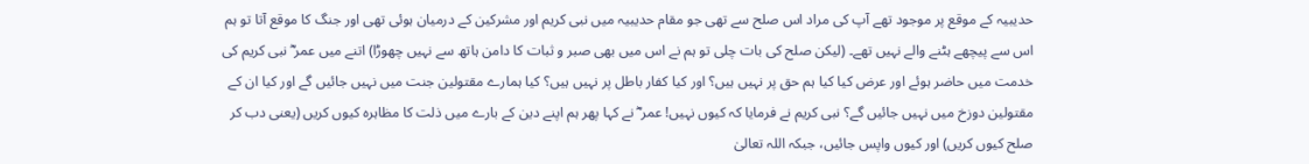حدیبیہ کے موقع پر موجود تھے آپ کی مراد اس صلح سے تھی جو مقام حدیبیہ میں نبی کریم اور مشرکین کے درمیان ہوئی تھی اور جنگ کا موقع آتا تو ہم اس سے پیچھے ہٹنے والے نہیں تھے۔ (لیکن صلح کی بات چلی تو ہم نے اس میں بھی صبر و ثبات کا دامن ہاتھ سے نہیں چھوڑا) اتنے میں عمر ؓ نبی کریم کی خدمت میں حاضر ہوئے اور عرض کیا کیا ہم حق پر نہیں ہیں؟ اور کیا کفار باطل پر نہیں ہیں؟ کیا ہمارے مقتولین جنت میں نہیں جائیں گے اور کیا ان کے مقتولین دوزخ میں نہیں جائیں گے؟ نبی کریم نے فرمایا کہ کیوں نہیں! عمر ؓ نے کہا پھر ہم اپنے دین کے بارے میں ذلت کا مظاہرہ کیوں کریں (یعنی دب کر صلح کیوں کریں) اور کیوں واپس جائیں، جبکہ اللہ تعالیٰ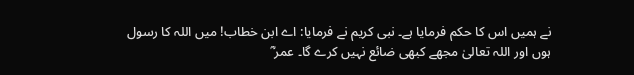نے ہمیں اس کا حکم فرمایا ہے۔ نبی کریم نے فرمایا: اے ابن خطاب! میں اللہ کا رسول ہوں اور اللہ تعالیٰ مجھے کبھی ضائع نہیں کرے گا۔ عمر ؓ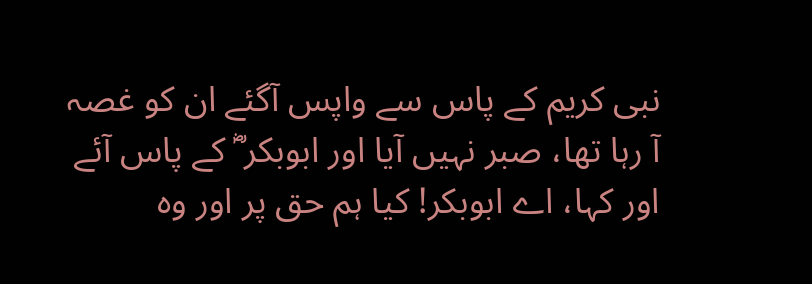نبی کریم کے پاس سے واپس آگئے ان کو غصہ آ رہا تھا، صبر نہیں آیا اور ابوبکر ؓ کے پاس آئے اور کہا، اے ابوبکر! کیا ہم حق پر اور وہ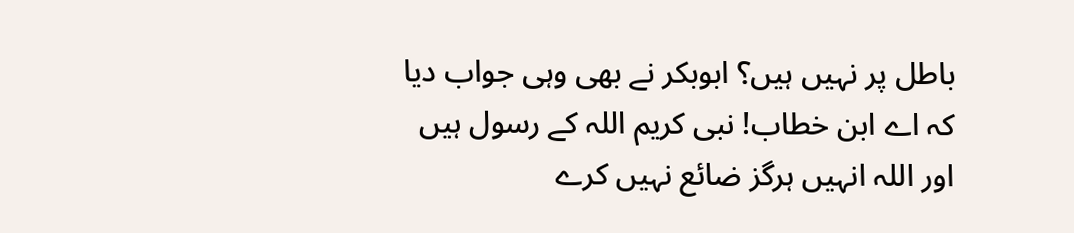باطل پر نہیں ہیں؟ ابوبکر نے بھی وہی جواب دیا کہ اے ابن خطاب! نبی کریم اللہ کے رسول ہیں اور اللہ انہیں ہرگز ضائع نہیں کرے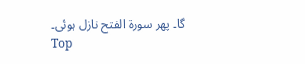گا۔ پھر سورة الفتح نازل ہوئی۔
Top